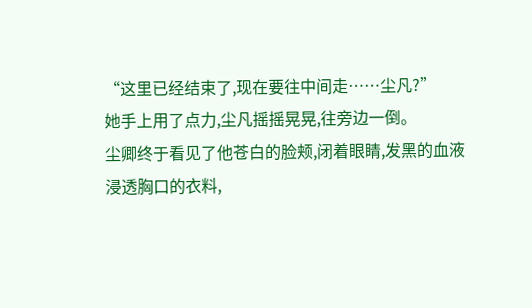“这里已经结束了,现在要往中间走……尘凡?”
她手上用了点力,尘凡摇摇晃晃,往旁边一倒。
尘卿终于看见了他苍白的脸颊,闭着眼睛,发黑的血液浸透胸口的衣料,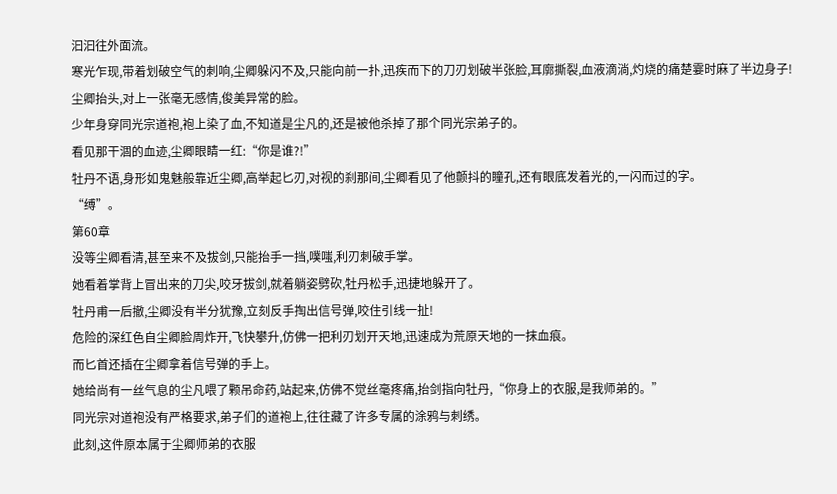汩汩往外面流。
寒光乍现,带着划破空气的刺响,尘卿躲闪不及,只能向前一扑,迅疾而下的刀刃划破半张脸,耳廓撕裂,血液滴淌,灼烧的痛楚霎时麻了半边身子!
尘卿抬头,对上一张毫无感情,俊美异常的脸。
少年身穿同光宗道袍,袍上染了血,不知道是尘凡的,还是被他杀掉了那个同光宗弟子的。
看见那干涸的血迹,尘卿眼睛一红:“你是谁?!”
牡丹不语,身形如鬼魅般靠近尘卿,高举起匕刃,对视的刹那间,尘卿看见了他颤抖的瞳孔,还有眼底发着光的,一闪而过的字。
“缚”。
第60章
没等尘卿看清,甚至来不及拔剑,只能抬手一挡,噗嗤,利刃刺破手掌。
她看着掌背上冒出来的刀尖,咬牙拔剑,就着躺姿劈砍,牡丹松手,迅捷地躲开了。
牡丹甫一后撤,尘卿没有半分犹豫,立刻反手掏出信号弹,咬住引线一扯!
危险的深红色自尘卿脸周炸开,飞快攀升,仿佛一把利刃划开天地,迅速成为荒原天地的一抹血痕。
而匕首还插在尘卿拿着信号弹的手上。
她给尚有一丝气息的尘凡喂了颗吊命药,站起来,仿佛不觉丝毫疼痛,抬剑指向牡丹,“你身上的衣服,是我师弟的。”
同光宗对道袍没有严格要求,弟子们的道袍上,往往藏了许多专属的涂鸦与刺绣。
此刻,这件原本属于尘卿师弟的衣服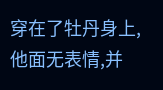穿在了牡丹身上,他面无表情,并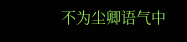不为尘卿语气中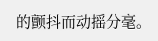的颤抖而动摇分毫。